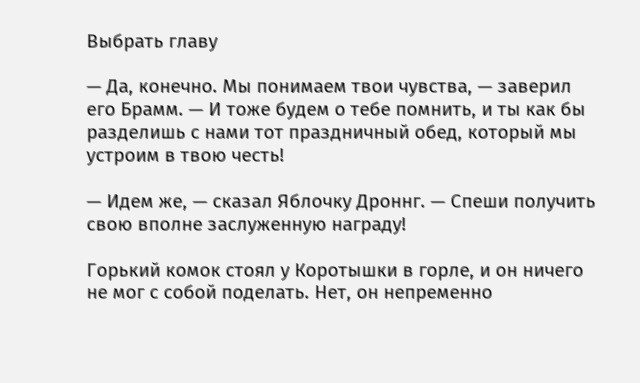Выбрать главу

— Да, конечно. Мы понимаем твои чувства, — заверил его Брамм. — И тоже будем о тебе помнить, и ты как бы разделишь с нами тот праздничный обед, который мы устроим в твою честь!

— Идем же, — сказал Яблочку Дроннг. — Спеши получить свою вполне заслуженную награду!

Горький комок стоял у Коротышки в горле, и он ничего не мог с собой поделать. Нет, он непременно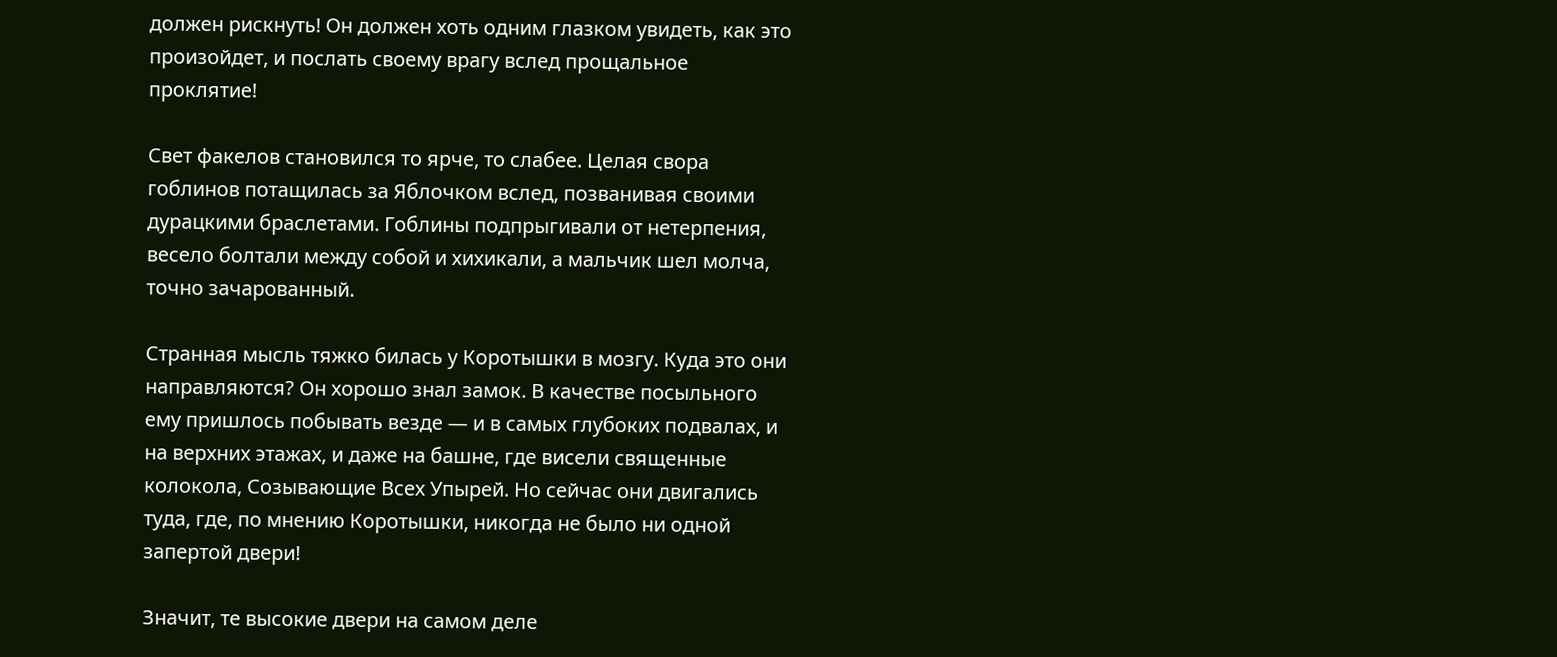должен рискнуть! Он должен хоть одним глазком увидеть, как это произойдет, и послать своему врагу вслед прощальное проклятие!

Свет факелов становился то ярче, то слабее. Целая свора гоблинов потащилась за Яблочком вслед, позванивая своими дурацкими браслетами. Гоблины подпрыгивали от нетерпения, весело болтали между собой и хихикали, а мальчик шел молча, точно зачарованный.

Странная мысль тяжко билась у Коротышки в мозгу. Куда это они направляются? Он хорошо знал замок. В качестве посыльного ему пришлось побывать везде — и в самых глубоких подвалах, и на верхних этажах, и даже на башне, где висели священные колокола, Созывающие Всех Упырей. Но сейчас они двигались туда, где, по мнению Коротышки, никогда не было ни одной запертой двери!

Значит, те высокие двери на самом деле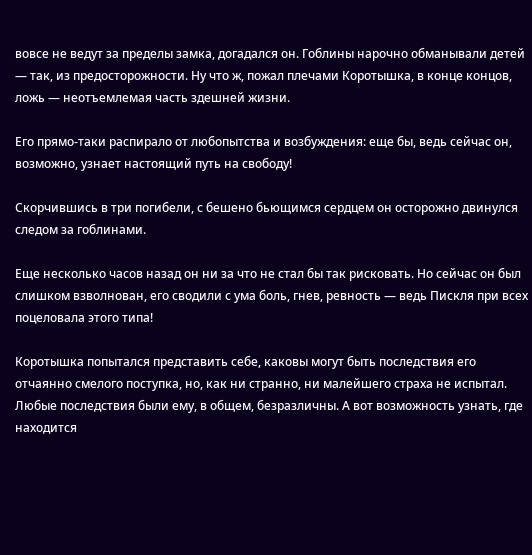вовсе не ведут за пределы замка, догадался он. Гоблины нарочно обманывали детей — так, из предосторожности. Ну что ж, пожал плечами Коротышка, в конце концов, ложь — неотъемлемая часть здешней жизни.

Его прямо-таки распирало от любопытства и возбуждения: еще бы, ведь сейчас он, возможно, узнает настоящий путь на свободу!

Скорчившись в три погибели, с бешено бьющимся сердцем он осторожно двинулся следом за гоблинами.

Еще несколько часов назад он ни за что не стал бы так рисковать. Но сейчас он был слишком взволнован, его сводили с ума боль, гнев, ревность — ведь Пискля при всех поцеловала этого типа!

Коротышка попытался представить себе, каковы могут быть последствия его отчаянно смелого поступка, но, как ни странно, ни малейшего страха не испытал. Любые последствия были ему, в общем, безразличны. А вот возможность узнать, где находится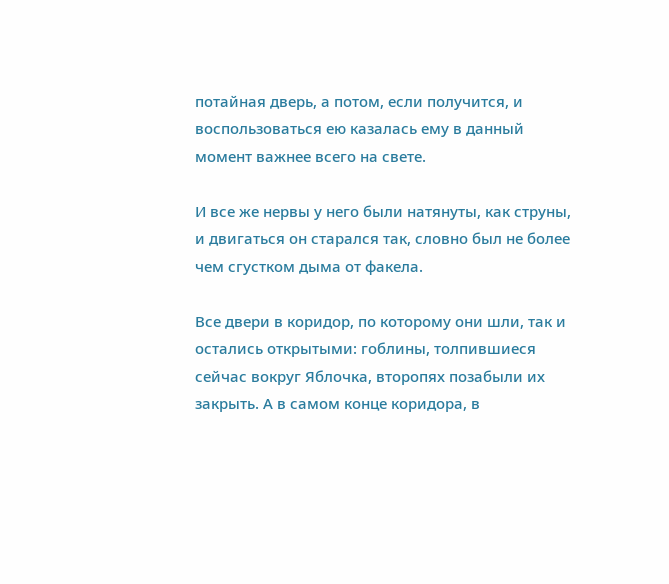потайная дверь, а потом, если получится, и воспользоваться ею казалась ему в данный момент важнее всего на свете.

И все же нервы у него были натянуты, как струны, и двигаться он старался так, словно был не более чем сгустком дыма от факела.

Все двери в коридор, по которому они шли, так и остались открытыми: гоблины, толпившиеся сейчас вокруг Яблочка, второпях позабыли их закрыть. А в самом конце коридора, в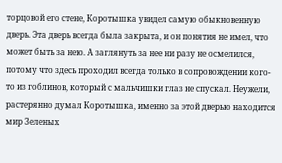торцовой его стене, Коротышка увидел самую обыкновенную дверь. Эта дверь всегда была закрыта, и он понятия не имел, что может быть за нею. А заглянуть за нее ни разу не осмелился, потому что здесь проходил всегда только в сопровождении кого-то из гоблинов, который с мальчишки глаз не спускал. Неужели, растерянно думал Коротышка, именно за этой дверью находится мир Зеленых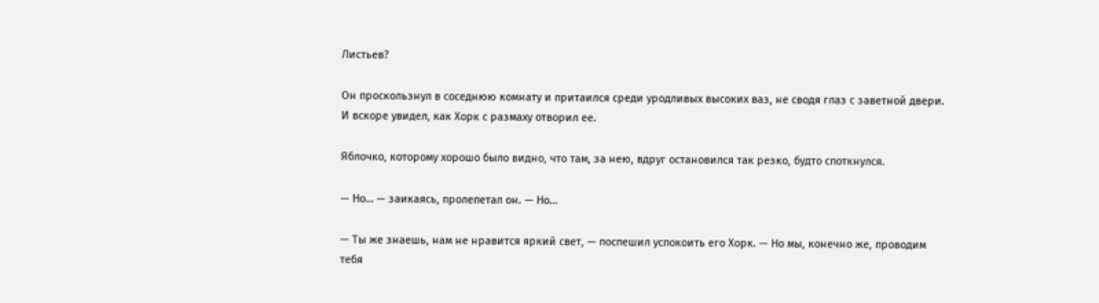Листьев?

Он проскользнул в соседнюю комнату и притаился среди уродливых высоких ваз, не сводя глаз с заветной двери. И вскоре увидел, как Хорк с размаху отворил ее.

Яблочко, которому хорошо было видно, что там, за нею, вдруг остановился так резко, будто споткнулся.

— Но… — заикаясь, пролепетал он. — Но…

— Ты же знаешь, нам не нравится яркий свет, — поспешил успокоить его Хорк. — Но мы, конечно же, проводим тебя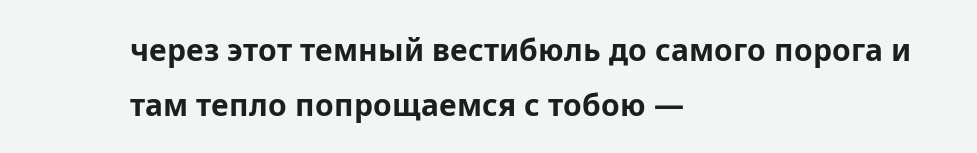через этот темный вестибюль до самого порога и там тепло попрощаемся с тобою —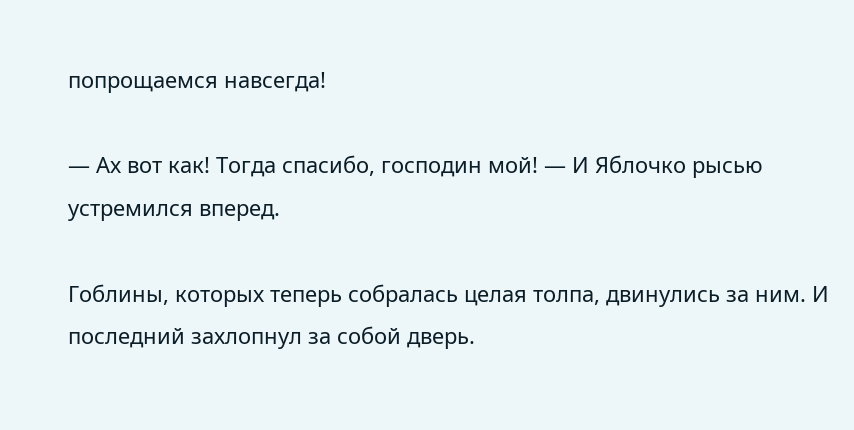попрощаемся навсегда!

— Ах вот как! Тогда спасибо, господин мой! — И Яблочко рысью устремился вперед.

Гоблины, которых теперь собралась целая толпа, двинулись за ним. И последний захлопнул за собой дверь.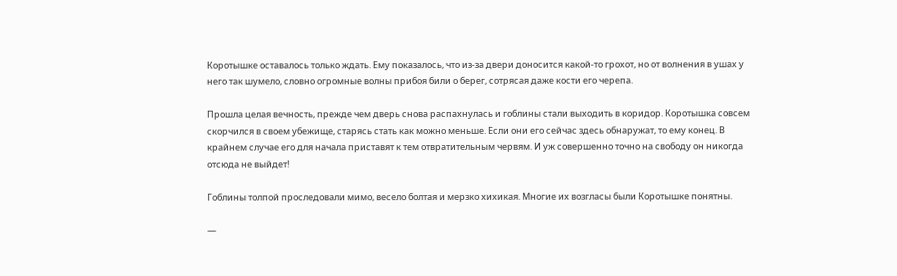Коротышке оставалось только ждать. Ему показалось, что из-за двери доносится какой-то грохот, но от волнения в ушах у него так шумело, словно огромные волны прибоя били о берег, сотрясая даже кости его черепа.

Прошла целая вечность, прежде чем дверь снова распахнулась и гоблины стали выходить в коридор. Коротышка совсем скорчился в своем убежище, старясь стать как можно меньше. Если они его сейчас здесь обнаружат, то ему конец. В крайнем случае его для начала приставят к тем отвратительным червям. И уж совершенно точно на свободу он никогда отсюда не выйдет!

Гоблины толпой проследовали мимо, весело болтая и мерзко хихикая. Многие их возгласы были Коротышке понятны.

—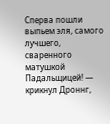Сперва пошли выпьем эля, самого лучшего, сваренного матушкой Падальщицей! — крикнул Дроннг,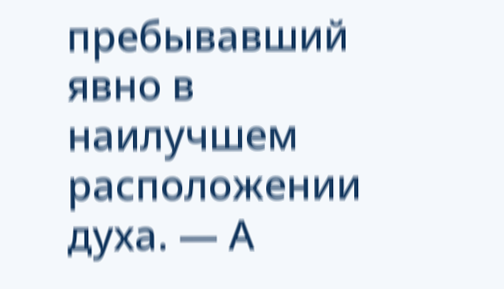пребывавший явно в наилучшем расположении духа. — А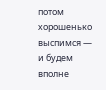потом хорошенько выспимся — и будем вполне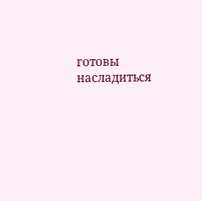готовы насладиться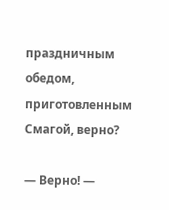праздничным обедом, приготовленным Смагой, верно?

— Верно! —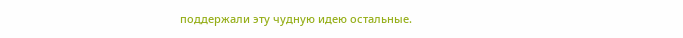поддержали эту чудную идею остальные.